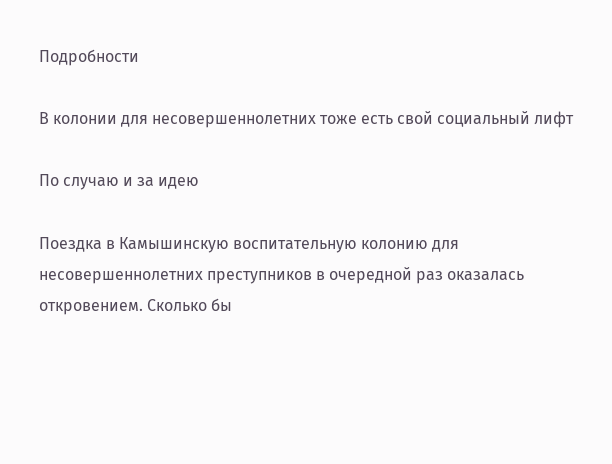Подробности

В колонии для несовершеннолетних тоже есть свой социальный лифт

По случаю и за идею

Поездка в Камышинскую воспитательную колонию для несовершеннолетних преступников в очередной раз оказалась откровением. Сколько бы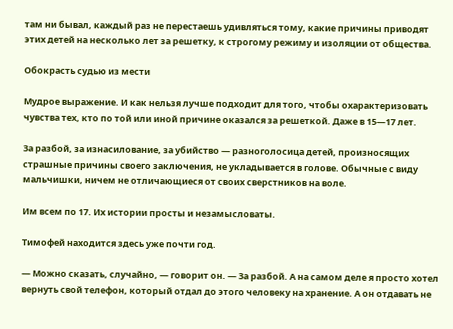там ни бывал, каждый раз не перестаешь удивляться тому, какие причины приводят этих детей на несколько лет за решетку, к строгому режиму и изоляции от общества.

Обокрасть судью из мести

Мудрое выражение. И как нельзя лучше подходит для того, чтобы охарактеризовать чувства тех, кто по той или иной причине оказался за решеткой. Даже в 15—17 лет.

За разбой, за изнасилование, за убийство — разноголосица детей, произносящих страшные причины своего заключения, не укладывается в голове. Обычные с виду мальчишки, ничем не отличающиеся от своих сверстников на воле.

Им всем по 17. Их истории просты и незамысловаты.

Тимофей находится здесь уже почти год.

— Можно сказать, случайно, — говорит он. — За разбой. А на самом деле я просто хотел вернуть свой телефон, который отдал до этого человеку на хранение. А он отдавать не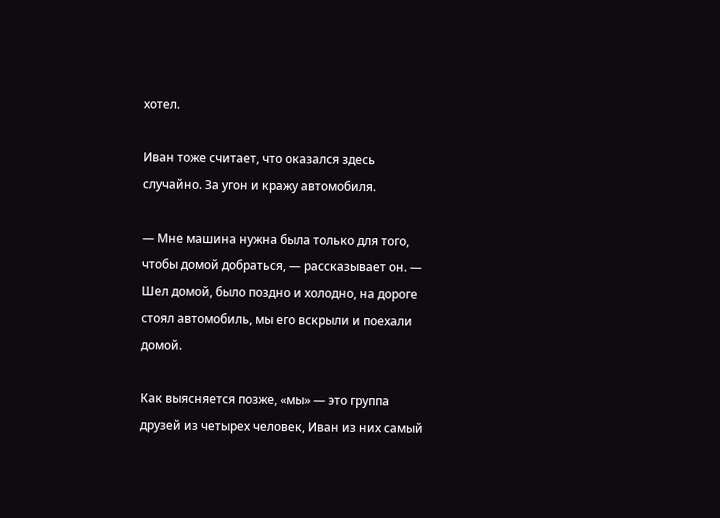хотел.

Иван тоже считает, что оказался здесь случайно. За угон и кражу автомобиля.

— Мне машина нужна была только для того, чтобы домой добраться, — рассказывает он. — Шел домой, было поздно и холодно, на дороге стоял автомобиль, мы его вскрыли и поехали домой.

Как выясняется позже, «мы» — это группа друзей из четырех человек, Иван из них самый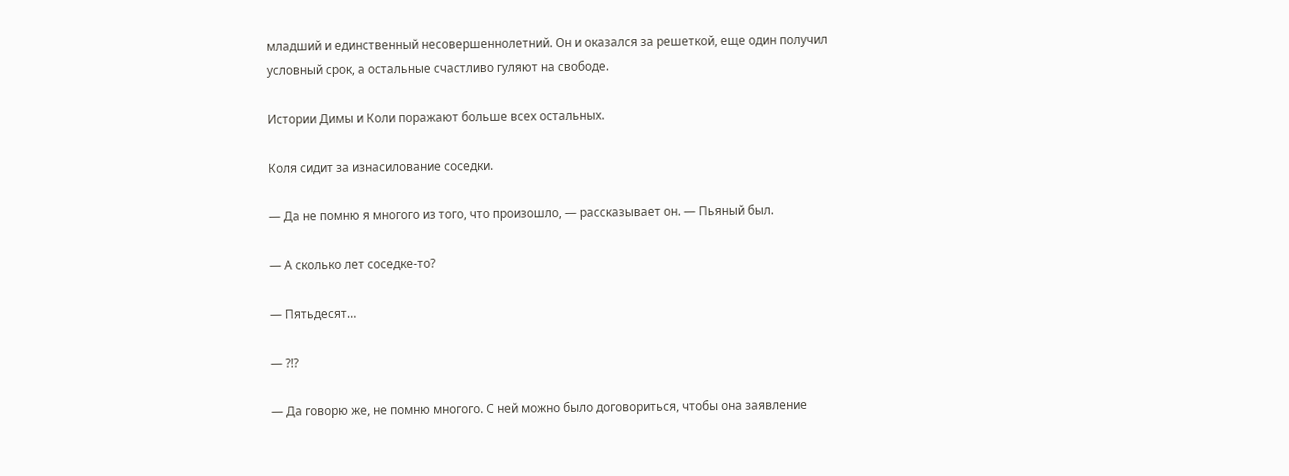младший и единственный несовершеннолетний. Он и оказался за решеткой, еще один получил условный срок, а остальные счастливо гуляют на свободе.

Истории Димы и Коли поражают больше всех остальных.

Коля сидит за изнасилование соседки.

— Да не помню я многого из того, что произошло, — рассказывает он. — Пьяный был.

— А сколько лет соседке-то?

— Пятьдесят…

— ?!?

— Да говорю же, не помню многого. С ней можно было договориться, чтобы она заявление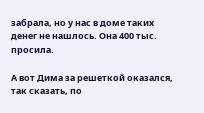забрала, но у нас в доме таких денег не нашлось. Она 400 тыс. просила.

А вот Дима за решеткой оказался, так сказать, по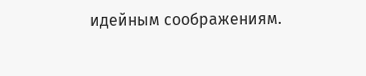идейным соображениям.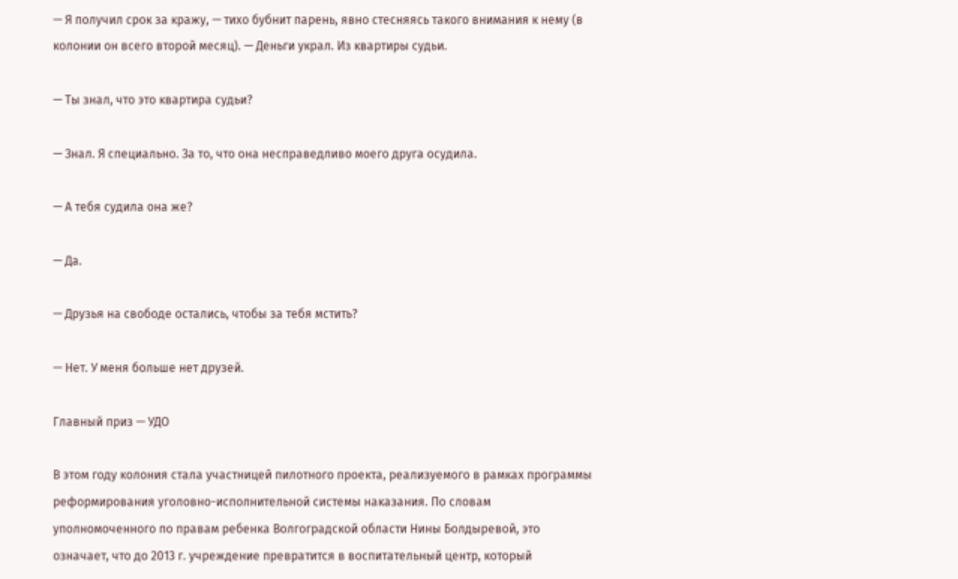— Я получил срок за кражу, — тихо бубнит парень, явно стесняясь такого внимания к нему (в колонии он всего второй месяц). — Деньги украл. Из квартиры судьи.

— Ты знал, что это квартира судьи?

— Знал. Я специально. За то, что она несправедливо моего друга осудила.

— А тебя судила она же?

— Да.

— Друзья на свободе остались, чтобы за тебя мстить?

— Нет. У меня больше нет друзей.

Главный приз — УДО

В этом году колония стала участницей пилотного проекта, реализуемого в рамках программы реформирования уголовно-исполнительной системы наказания. По словам уполномоченного по правам ребенка Волгоградской области Нины Болдыревой, это означает, что до 2013 г. учреждение превратится в воспитательный центр, который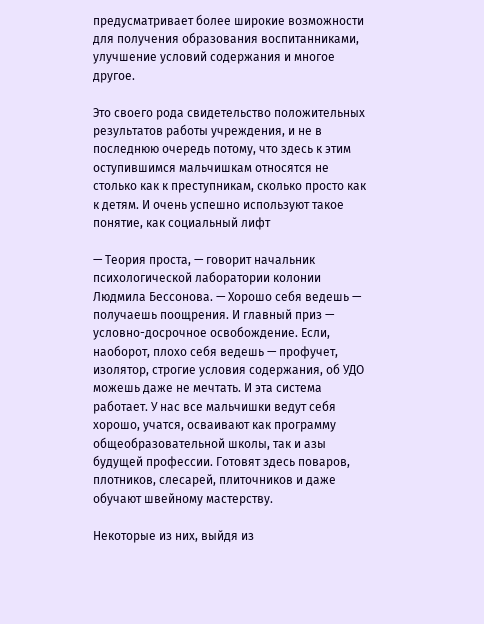предусматривает более широкие возможности для получения образования воспитанниками, улучшение условий содержания и многое другое.

Это своего рода свидетельство положительных результатов работы учреждения, и не в последнюю очередь потому, что здесь к этим оступившимся мальчишкам относятся не столько как к преступникам, сколько просто как к детям. И очень успешно используют такое понятие, как социальный лифт

— Теория проста, — говорит начальник психологической лаборатории колонии Людмила Бессонова. — Хорошо себя ведешь — получаешь поощрения. И главный приз — условно-досрочное освобождение. Если, наоборот, плохо себя ведешь — профучет, изолятор, строгие условия содержания, об УДО можешь даже не мечтать. И эта система работает. У нас все мальчишки ведут себя хорошо, учатся, осваивают как программу общеобразовательной школы, так и азы будущей профессии. Готовят здесь поваров, плотников, слесарей, плиточников и даже обучают швейному мастерству.

Некоторые из них, выйдя из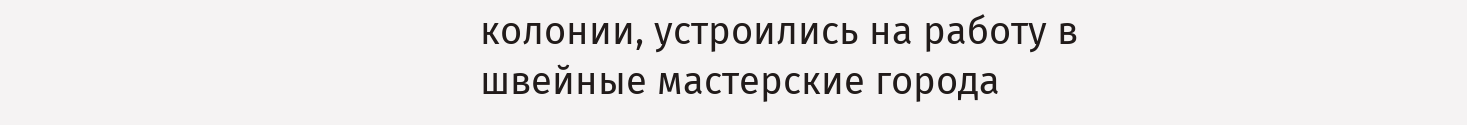колонии, устроились на работу в швейные мастерские города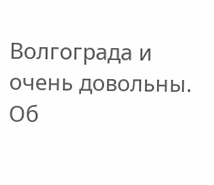Волгограда и очень довольны. Об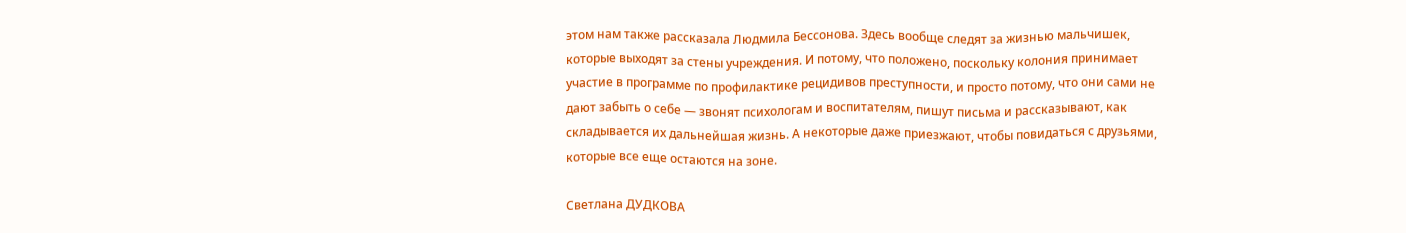этом нам также рассказала Людмила Бессонова. Здесь вообще следят за жизнью мальчишек, которые выходят за стены учреждения. И потому, что положено, поскольку колония принимает участие в программе по профилактике рецидивов преступности, и просто потому, что они сами не дают забыть о себе — звонят психологам и воспитателям, пишут письма и рассказывают, как складывается их дальнейшая жизнь. А некоторые даже приезжают, чтобы повидаться с друзьями, которые все еще остаются на зоне.

Светлана ДУДКОВА